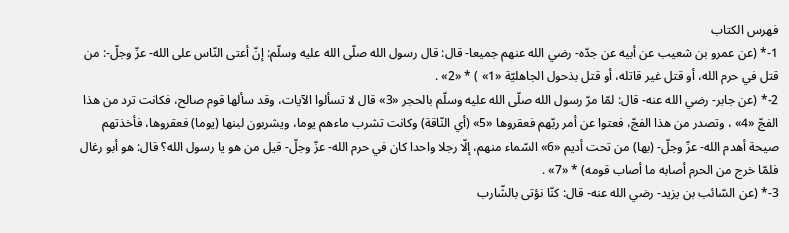فهرس الكتاب
1-* (عن عمرو بن شعيب عن أبيه عن جدّه- رضي الله عنهم جميعا- قال: قال رسول الله صلّى الله عليه وسلّم: إنّ أعتى النّاس على الله- عزّ وجلّ-: من قتل في حرم الله، أو قتل غير قاتله، أو قتل بذحول الجاهليّة «1» ) * «2» .
2-* (عن جابر- رضي الله عنه- قال: لمّا مرّ رسول الله صلّى الله عليه وسلّم بالحجر «3» قال لا تسألوا الآيات، وقد سألها قوم صالح، فكانت ترد من هذا الفجّ «4» ، وتصدر من هذا الفجّ، فعتوا عن أمر ربّهم فعقروها «5» (أي النّاقة) وكانت تشرب ماءهم يوما، ويشربون لبنها (يوما) فعقروها، فأخذتهم صيحة أهدم الله- عزّ وجلّ- (بها) من تحت أديم «6» السّماء منهم، إلّا رجلا واحدا كان في حرم الله- عزّ وجلّ- قيل من هو يا رسول الله؟ قال: هو أبو رغال فلمّا خرج من الحرم أصابه ما أصاب قومه) * «7» .
3-* (عن السّائب بن يزيد- رضي الله عنه- قال: كنّا نؤتى بالشّارب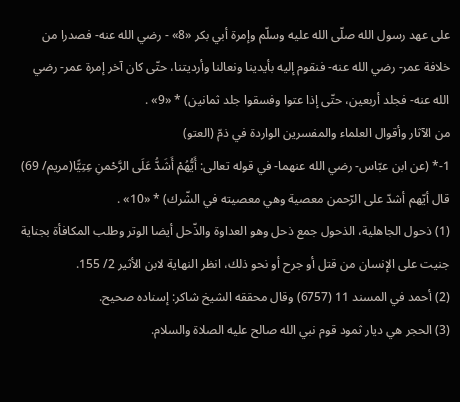على عهد رسول الله صلّى الله عليه وسلّم وإمرة أبي بكر «8» - رضي الله عنه- فصدرا من خلافة عمر- رضي الله عنه- فنقوم إليه بأيدينا ونعالنا وأرديتنا، حتّى كان آخر إمرة عمر- رضي الله عنه- فجلد أربعين، حتّى إذا عتوا وفسقوا جلد ثمانين) * «9» .
من الآثار وأقوال العلماء والمفسرين الواردة في ذمّ (العتو)
1-* (عن ابن عبّاس- رضي الله عنهما- في قوله تعالى: أَيُّهُمْ أَشَدُّ عَلَى الرَّحْمنِ عِتِيًّا(مريم/ 69) قال أيّهم أشدّ على الرّحمن معصية وهي معصيته في الشّرك) * «10» .
(1) ذحول الجاهلية، الذحول جمع ذحل وهو العداوة والذّحل أيضا الوتر وطلب المكافأة بجناية جنيت على الإنسان من قتل أو جرح أو نحو ذلك، انظر النهاية لابن الأثير 2/ 155.
(2) أحمد في المسند 11 (6757) وقال محققه الشيخ شاكر: إسناده صحيح.
(3) الحجر هي ديار ثمود قوم نبي الله صالح عليه الصلاة والسلام.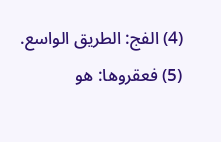(4) الفج: الطريق الواسع.
(5) فعقروها: هو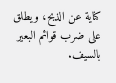كناية عن الذبح، ويطلق على ضرب قوائم البعير بالسيف.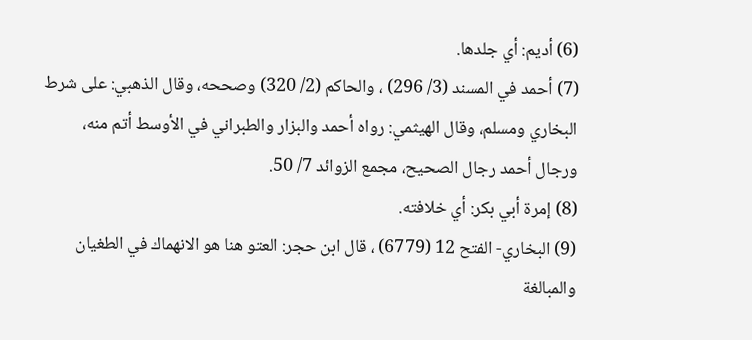(6) أديم: أي جلدها.
(7) أحمد في المسند (3/ 296) ، والحاكم (2/ 320) وصححه، وقال الذهبي: على شرط البخاري ومسلم، وقال الهيثمي: رواه أحمد والبزار والطبراني في الأوسط أتم منه، ورجال أحمد رجال الصحيح، مجمع الزوائد 7/ 50.
(8) إمرة أبي بكر: أي خلافته.
(9) البخاري- الفتح 12 (6779) ، قال ابن حجر: العتو هنا هو الانهماك في الطغيان والمبالغة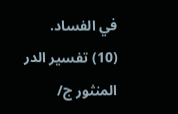في الفساد.
(10) تفسير الدر المنثور ج/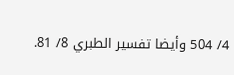4/ 504 وأيضا تفسير الطبري 8/ 81.